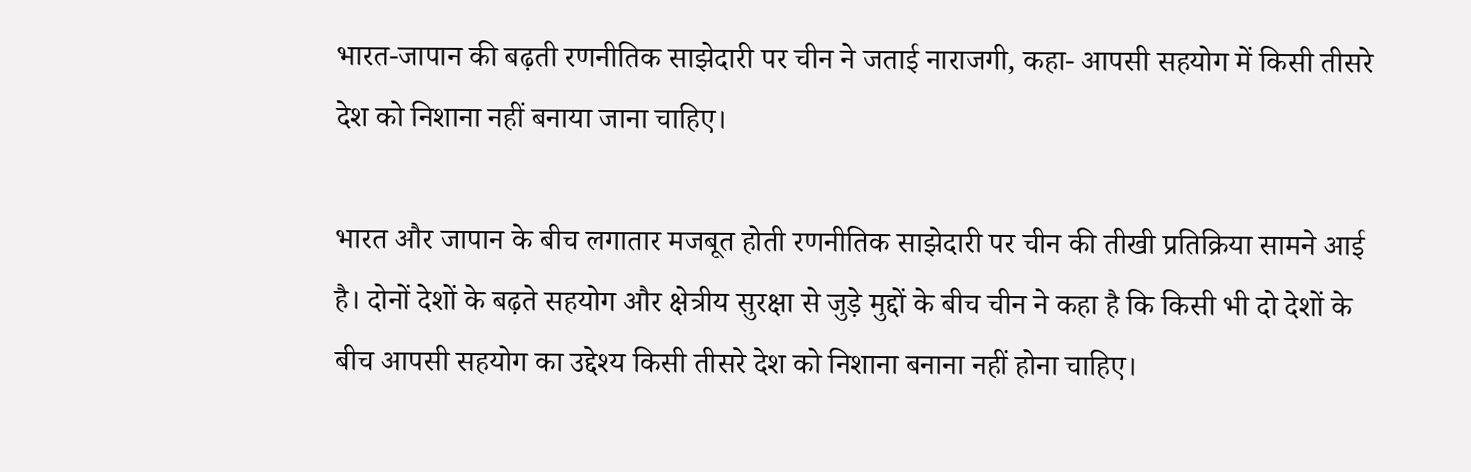भारत-जापान की बढ़ती रणनीतिक साझेदारी पर चीन ने जताई नाराजगी, कहा- आपसी सहयोग में किसी तीसरे देश को निशाना नहीं बनाया जाना चाहिए।

भारत और जापान के बीच लगातार मजबूत होती रणनीतिक साझेदारी पर चीन की तीखी प्रतिक्रिया सामने आई है। दोनों देशों के बढ़ते सहयोग और क्षेत्रीय सुरक्षा से जुड़े मुद्दों के बीच चीन ने कहा है कि किसी भी दो देशों के बीच आपसी सहयोग का उद्देश्य किसी तीसरे देश को निशाना बनाना नहीं होना चाहिए।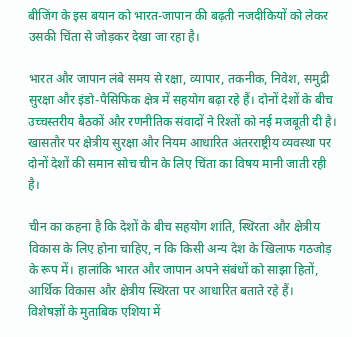बीजिंग के इस बयान को भारत-जापान की बढ़ती नजदीकियों को लेकर उसकी चिंता से जोड़कर देखा जा रहा है।

भारत और जापान लंबे समय से रक्षा, व्यापार, तकनीक, निवेश, समुद्री सुरक्षा और इंडो-पैसिफिक क्षेत्र में सहयोग बढ़ा रहे हैं। दोनों देशों के बीच उच्चस्तरीय बैठकों और रणनीतिक संवादों ने रिश्तों को नई मजबूती दी है। खासतौर पर क्षेत्रीय सुरक्षा और नियम आधारित अंतरराष्ट्रीय व्यवस्था पर दोनों देशों की समान सोच चीन के लिए चिंता का विषय मानी जाती रही है।

चीन का कहना है कि देशों के बीच सहयोग शांति, स्थिरता और क्षेत्रीय विकास के लिए होना चाहिए, न कि किसी अन्य देश के खिलाफ गठजोड़ के रूप में। हालांकि भारत और जापान अपने संबंधों को साझा हितों, आर्थिक विकास और क्षेत्रीय स्थिरता पर आधारित बताते रहे हैं।
विशेषज्ञों के मुताबिक एशिया में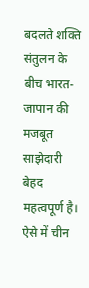बदलते शक्ति संतुलन के बीच भारत-जापान की मजबूत साझेदारी बेहद महत्वपूर्ण है। ऐसे में चीन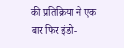की प्रतिक्रिया ने एक बार फिर इंडो-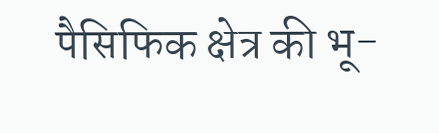पैसिफिक क्षेत्र की भू-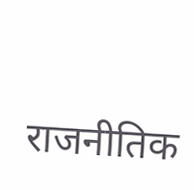राजनीतिक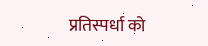प्रतिस्पर्धा को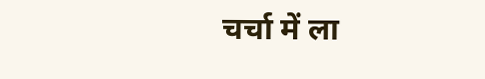चर्चा में ला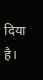दिया है।